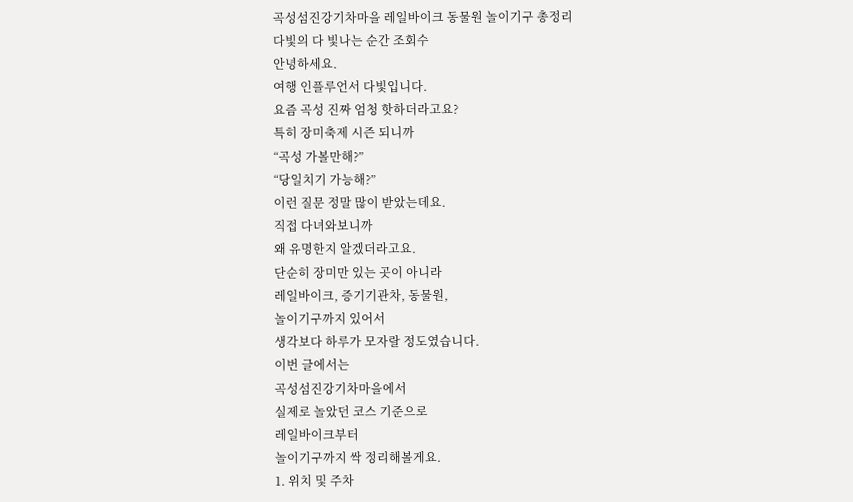곡성섬진강기차마을 레일바이크 동물원 놀이기구 총정리
다빛의 다 빛나는 순간 조회수
안녕하세요.
여행 인플루언서 다빛입니다.
요즘 곡성 진짜 엄청 핫하더라고요?
특히 장미축제 시즌 되니까
“곡성 가볼만해?”
“당일치기 가능해?”
이런 질문 정말 많이 받았는데요.
직접 다녀와보니까
왜 유명한지 알겠더라고요.
단순히 장미만 있는 곳이 아니라
레일바이크, 증기기관차, 동물원,
놀이기구까지 있어서
생각보다 하루가 모자랄 정도였습니다.
이번 글에서는
곡성섬진강기차마을에서
실제로 놀았던 코스 기준으로
레일바이크부터
놀이기구까지 싹 정리해볼게요.
1. 위치 및 주차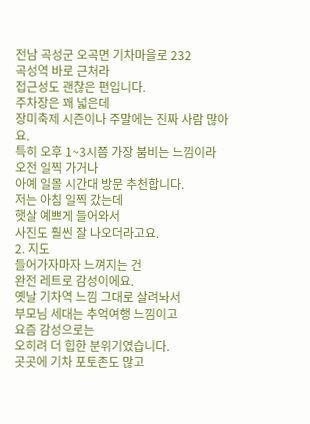전남 곡성군 오곡면 기차마을로 232
곡성역 바로 근처라
접근성도 괜찮은 편입니다.
주차장은 꽤 넓은데
장미축제 시즌이나 주말에는 진짜 사람 많아요.
특히 오후 1~3시쯤 가장 붐비는 느낌이라
오전 일찍 가거나
아예 일몰 시간대 방문 추천합니다.
저는 아침 일찍 갔는데
햇살 예쁘게 들어와서
사진도 훨씬 잘 나오더라고요.
2. 지도
들어가자마자 느껴지는 건
완전 레트로 감성이에요.
옛날 기차역 느낌 그대로 살려놔서
부모님 세대는 추억여행 느낌이고
요즘 감성으로는
오히려 더 힙한 분위기였습니다.
곳곳에 기차 포토존도 많고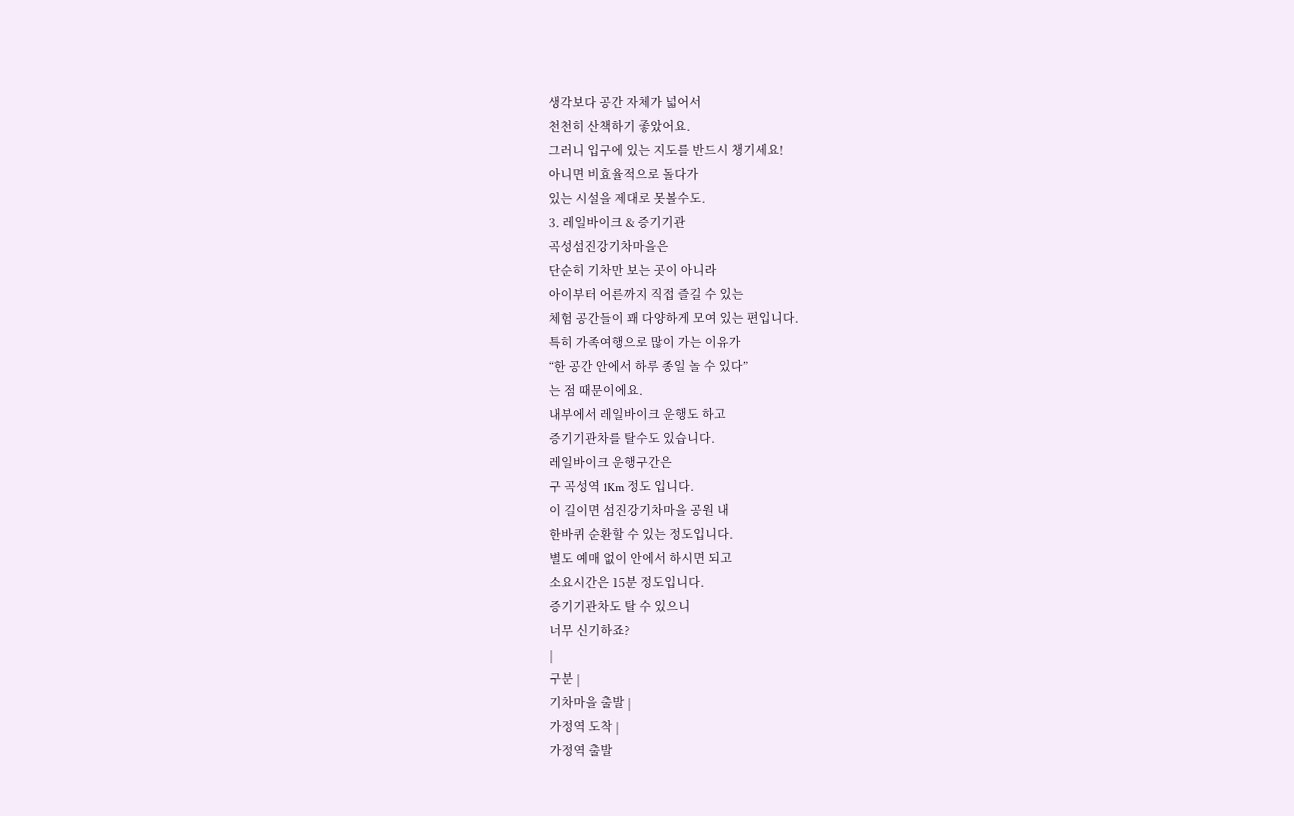생각보다 공간 자체가 넓어서
천천히 산책하기 좋았어요.
그러니 입구에 있는 지도를 반드시 챙기세요!
아니면 비효율적으로 돌다가
있는 시설을 제대로 못볼수도.
3. 레일바이크 & 증기기관
곡성섬진강기차마을은
단순히 기차만 보는 곳이 아니라
아이부터 어른까지 직접 즐길 수 있는
체험 공간들이 꽤 다양하게 모여 있는 편입니다.
특히 가족여행으로 많이 가는 이유가
“한 공간 안에서 하루 종일 놀 수 있다”
는 점 때문이에요.
내부에서 레일바이크 운행도 하고
증기기관차를 탈수도 있습니다.
레일바이크 운행구간은
구 곡성역 1Km 정도 입니다.
이 길이면 섬진강기차마을 공원 내
한바퀴 순환할 수 있는 정도입니다.
별도 예매 없이 안에서 하시면 되고
소요시간은 15분 정도입니다.
증기기관차도 탈 수 있으니
너무 신기하죠?
|
구분 |
기차마을 출발 |
가정역 도착 |
가정역 출발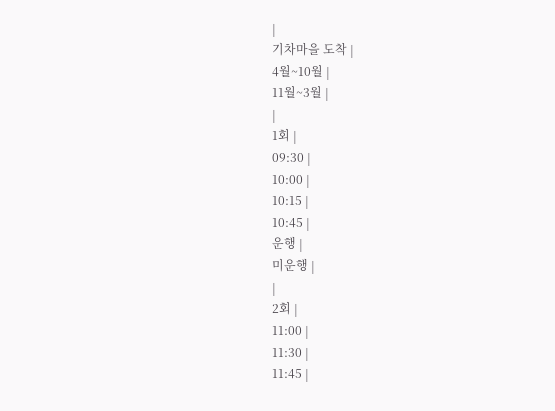|
기차마을 도착 |
4월~10월 |
11월~3월 |
|
1회 |
09:30 |
10:00 |
10:15 |
10:45 |
운행 |
미운행 |
|
2회 |
11:00 |
11:30 |
11:45 |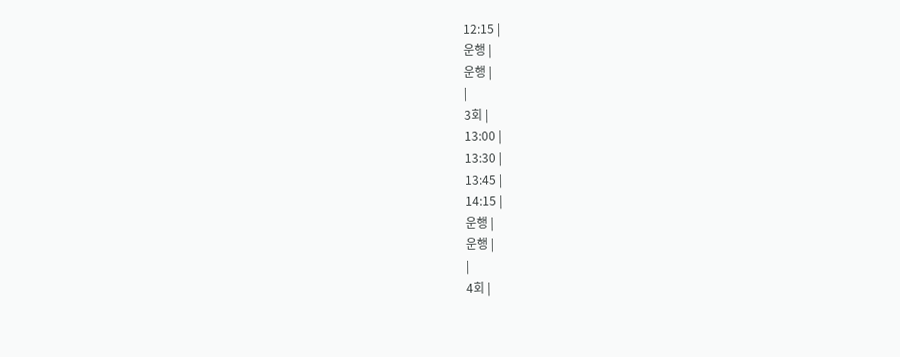12:15 |
운행 |
운행 |
|
3회 |
13:00 |
13:30 |
13:45 |
14:15 |
운행 |
운행 |
|
4회 |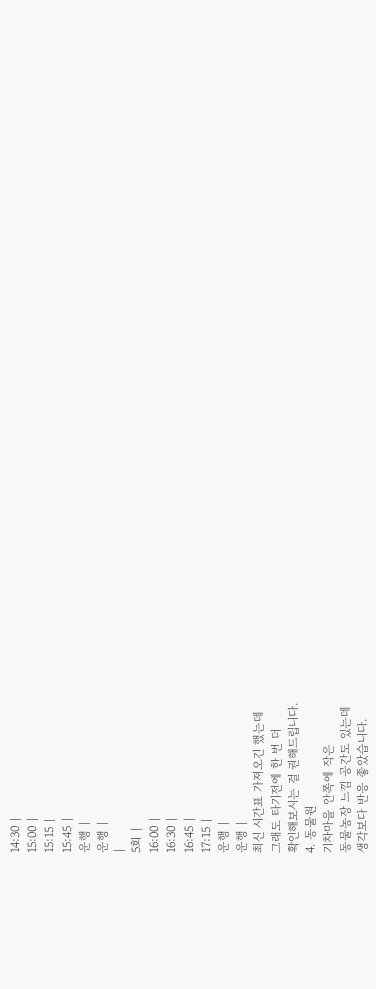14:30 |
15:00 |
15:15 |
15:45 |
운행 |
운행 |
|
5회 |
16:00 |
16:30 |
16:45 |
17:15 |
운행 |
운행 |
최신 시간표 가져오긴 했는데
그래도 타기전에 한 번 더
확인해보시는 걸 권해드립니다.
4. 동물원
기차마을 안쪽에 작은
동물농장 느낌 공간도 있는데
생각보다 반응 좋았습니다.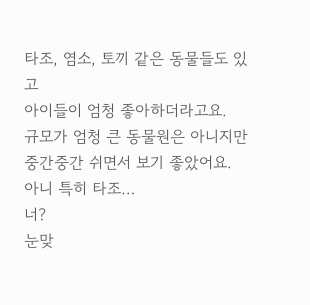타조, 염소, 토끼 같은 동물들도 있고
아이들이 엄청 좋아하더라고요.
규모가 엄청 큰 동물원은 아니지만
중간중간 쉬면서 보기 좋았어요.
아니 특히 타조…
너?
눈맞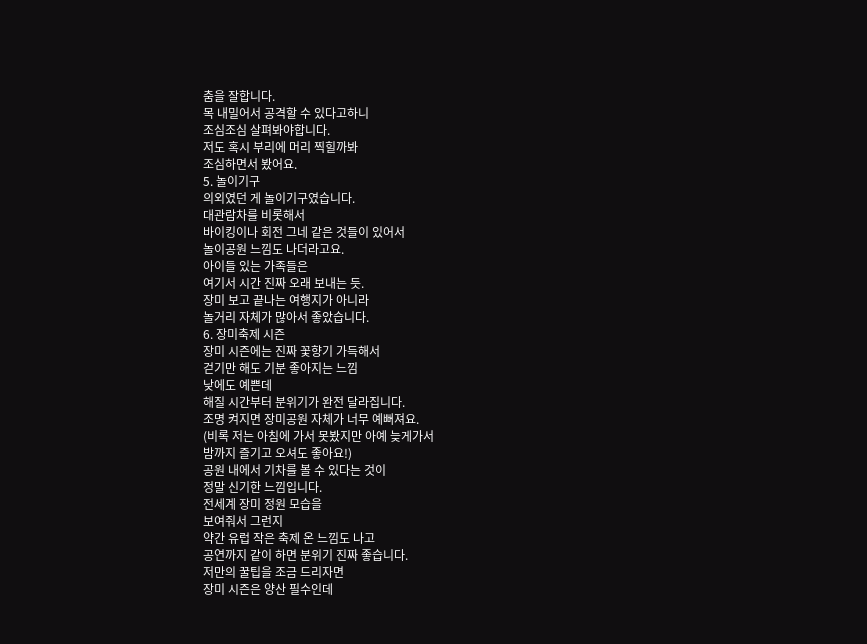춤을 잘합니다.
목 내밀어서 공격할 수 있다고하니
조심조심 살펴봐야합니다.
저도 혹시 부리에 머리 찍힐까봐
조심하면서 봤어요.
5. 놀이기구
의외였던 게 놀이기구였습니다.
대관람차를 비롯해서
바이킹이나 회전 그네 같은 것들이 있어서
놀이공원 느낌도 나더라고요.
아이들 있는 가족들은
여기서 시간 진짜 오래 보내는 듯.
장미 보고 끝나는 여행지가 아니라
놀거리 자체가 많아서 좋았습니다.
6. 장미축제 시즌
장미 시즌에는 진짜 꽃향기 가득해서
걷기만 해도 기분 좋아지는 느낌
낮에도 예쁜데
해질 시간부터 분위기가 완전 달라집니다.
조명 켜지면 장미공원 자체가 너무 예뻐져요.
(비록 저는 아침에 가서 못봤지만 아예 늦게가서
밤까지 즐기고 오셔도 좋아요!)
공원 내에서 기차를 볼 수 있다는 것이
정말 신기한 느낌입니다.
전세계 장미 정원 모습을
보여줘서 그런지
약간 유럽 작은 축제 온 느낌도 나고
공연까지 같이 하면 분위기 진짜 좋습니다.
저만의 꿀팁을 조금 드리자면
장미 시즌은 양산 필수인데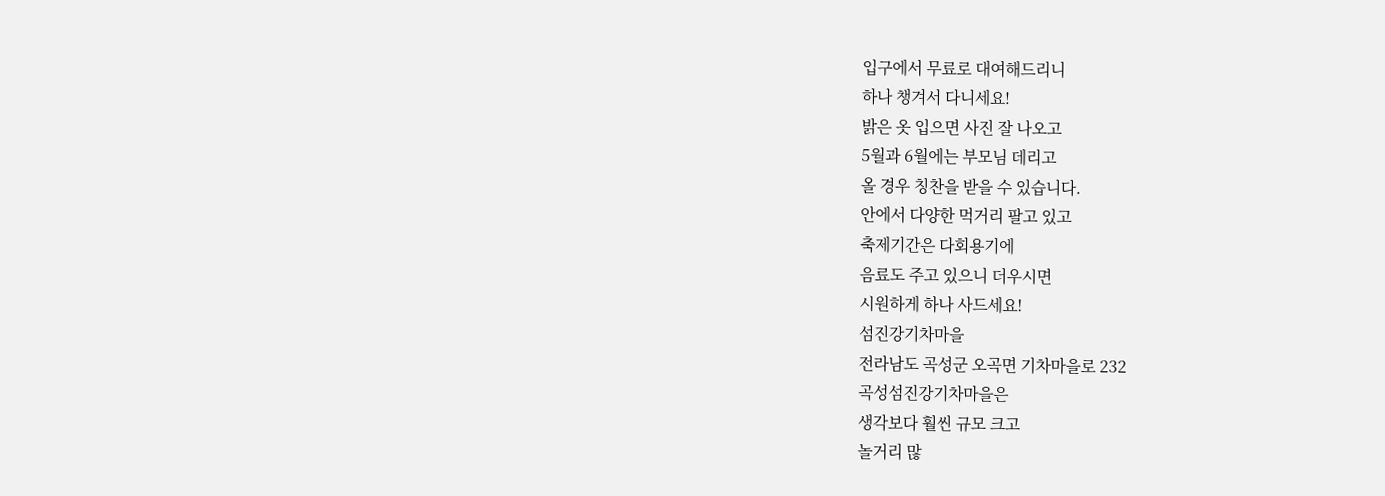입구에서 무료로 대여해드리니
하나 챙겨서 다니세요!
밝은 옷 입으면 사진 잘 나오고
5월과 6월에는 부모님 데리고
올 경우 칭찬을 받을 수 있습니다.
안에서 다양한 먹거리 팔고 있고
축제기간은 다회용기에
음료도 주고 있으니 더우시면
시원하게 하나 사드세요!
섬진강기차마을
전라남도 곡성군 오곡면 기차마을로 232
곡성섬진강기차마을은
생각보다 훨씬 규모 크고
놀거리 많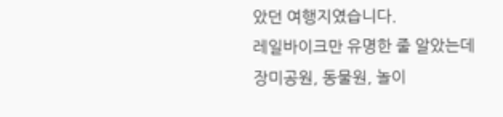았던 여행지였습니다.
레일바이크만 유명한 줄 알았는데
장미공원, 동물원, 놀이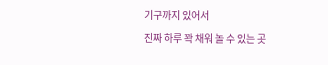기구까지 있어서
진짜 하루 꽉 채워 놀 수 있는 곳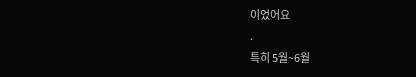이었어요
.
특히 5월~6월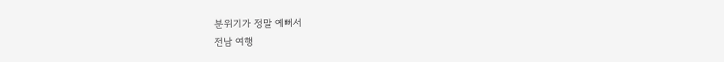분위기가 정말 예뻐서
전남 여행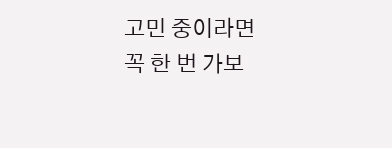고민 중이라면
꼭 한 번 가보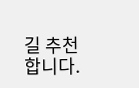길 추천합니다.